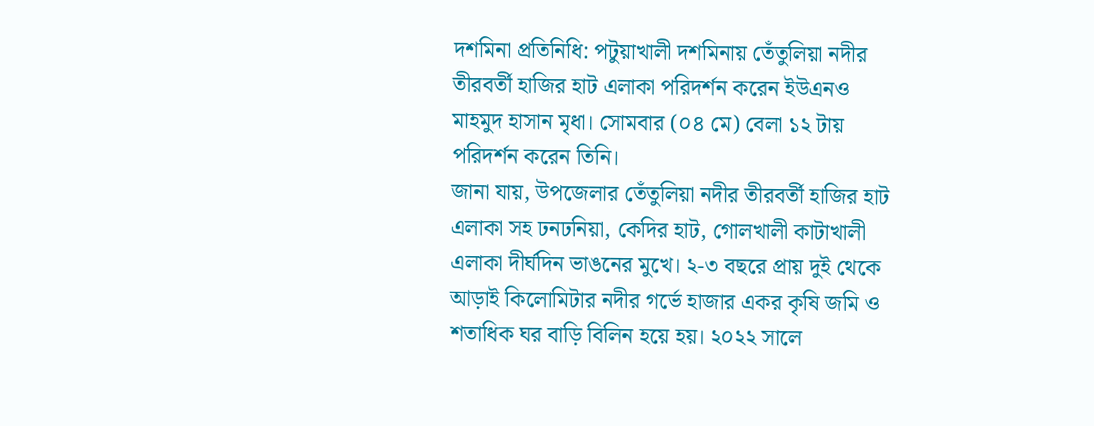দশমিনা প্রতিনিধি: পটুয়াখালী দশমিনায় তেঁতুলিয়া নদীর তীরবর্তী হাজির হাট এলাকা পরিদর্শন করেন ইউএনও মাহমুদ হাসান মৃধা। সোমবার (০৪ মে) বেলা ১২ টায় পরিদর্শন করেন তিনি।
জানা যায়, উপজেলার তেঁতুলিয়া নদীর তীরবর্তী হাজির হাট এলাকা সহ ঢনঢনিয়া, কেদির হাট, গোলখালী কাটাখালী এলাকা দীর্ঘদিন ভাঙনের মুখে। ২-৩ বছরে প্রায় দুই থেকে আড়াই কিলোমিটার নদীর গর্ভে হাজার একর কৃষি জমি ও শতাধিক ঘর বাড়ি বিলিন হয়ে হয়। ২০২২ সালে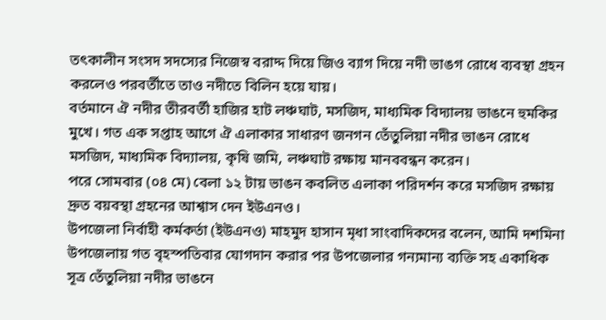তৎকালীন সংসদ সদস্যের নিজেস্ব বরাদ্দ দিয়ে জিও ব্যাগ দিয়ে নদী ভাঙগ রোধে ব্যবস্থা গ্রহন করলেও পরবর্তীতে তাও নদীতে বিলিন হয়ে যায়।
বর্তমানে ঐ নদীর তীরবর্তী হাজির হাট লঞ্চঘাট, মসজিদ, মাধ্যমিক বিদ্যালয় ভাঙনে হুমকির মুখে। গত এক সপ্তাহ আগে ঐ এলাকার সাধারণ জনগন তেঁতুলিয়া নদীর ভাঙন রোধে মসজিদ, মাধ্যমিক বিদ্যালয়, কৃষি জমি, লঞ্চঘাট রক্ষায় মানববন্ধন করেন।
পরে সোমবার (০৪ মে) বেলা ১২ টায় ভাঙন কবলিত এলাকা পরিদর্শন করে মসজিদ রক্ষায় দ্রুত বয়বস্থা গ্রহনের আশ্বাস দেন ইউএনও।
উপজেলা নির্বাহী কর্মকর্তা (ইউএনও) মাহমুদ হাসান মৃধা সাংবাদিকদের বলেন, আমি দশমিনা উপজেলায় গত বৃহস্পতিবার যোগদান করার পর উপজেলার গন্যমান্য ব্যক্তি সহ একাধিক সূত্র তেঁতুলিয়া নদীর ভাঙনে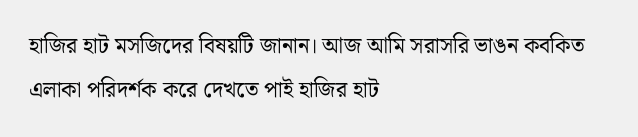হাজির হাট মসজিদের বিষয়টি জানান। আজ আমি সরাসরি ভাঙন কবকিত এলাকা পরিদর্শক করে দেখতে পাই হাজির হাট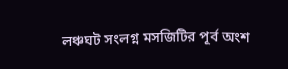লঞ্চঘট সংলগ্ন মসজিটির পূর্ব অংশ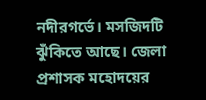নদীরগর্ভে। মসজিদটি ঝুঁকিতে আছে। জেলা প্রশাসক মহোদয়ের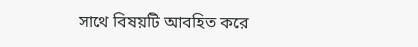সাথে বিষয়টি আবহিত করে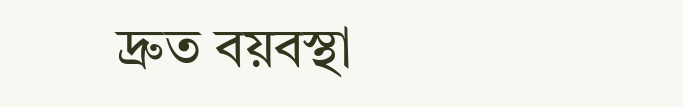দ্রুত বয়বস্থা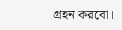গ্রহন করবো।